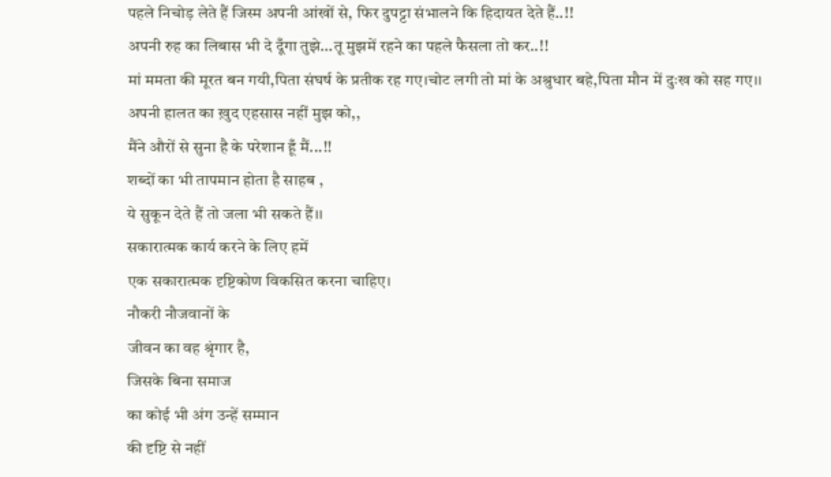पहले निचोड़ लेते हैं जिस्म अपनी आंखों से, फिर दुपट्टा संभालने कि हिदायत देते हैं..!!
अपनी रुह का लिबास भी दे दूँगा तुझे…तू मुझमें रहने का पहले फैसला तो कर..!!
मां ममता की मूरत बन गयी,पिता संघर्ष के प्रतीक रह गए।चोट लगी तो मां के अश्रुधार बहे,पिता मौन में दुःख को सह गए।।
अपनी हालत का ख़ुद एहसास नहीं मुझ को,,
मैंने औरों से सुना है के परेशान हूँ मैं...!!
शब्दों का भी तापमान होता है साहब ,
ये सुकून देते हैं तो जला भी सकते हैं।।
सकारात्मक कार्य करने के लिए हमें
एक सकारात्मक दृष्टिकोण विकसित करना चाहिए।
नौकरी नौजवानों के
जीवन का वह श्रृंगार है,
जिसके बिना समाज
का कोई भी अंग उन्हें सम्मान
की दृष्टि से नहीं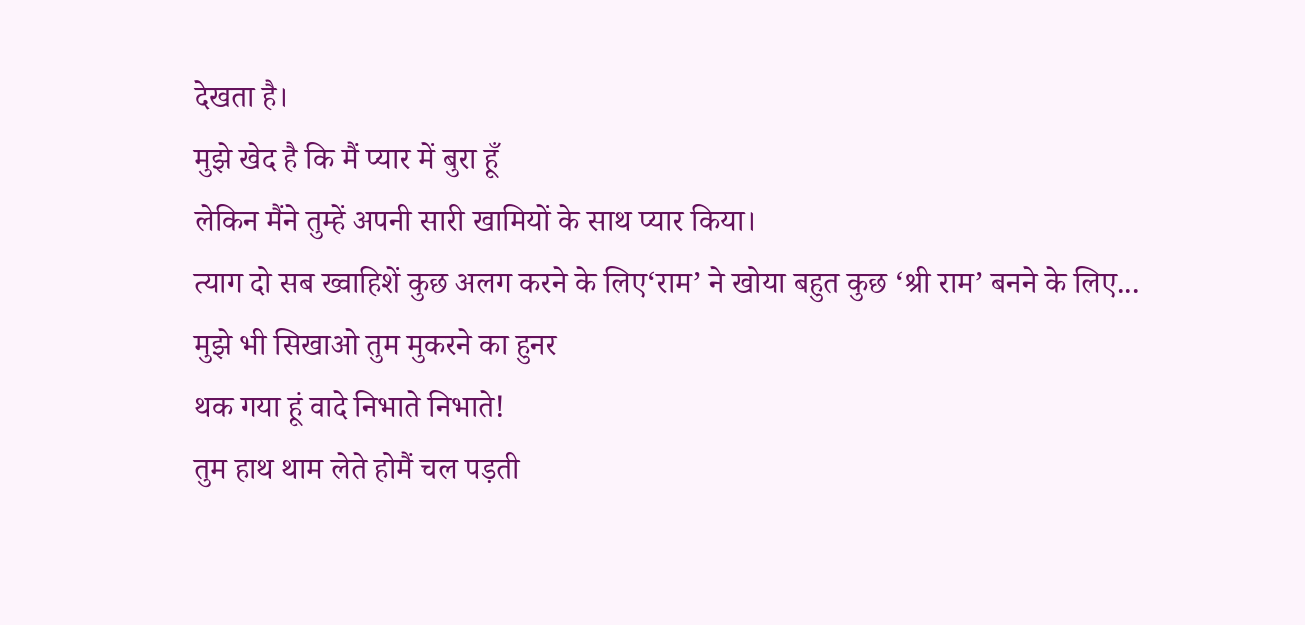देखता है।
मुझे खेद है कि मैं प्यार में बुरा हूँ
लेकिन मैंने तुम्हें अपनी सारी खामियों के साथ प्यार किया।
त्याग दो सब ख्वाहिशें कुछ अलग करने के लिए‘राम’ ने खोया बहुत कुछ ‘श्री राम’ बनने के लिए...
मुझे भी सिखाओ तुम मुकरने का हुनर
थक गया हूं वादे निभाते निभाते!
तुम हाथ थाम लेते होमैं चल पड़ती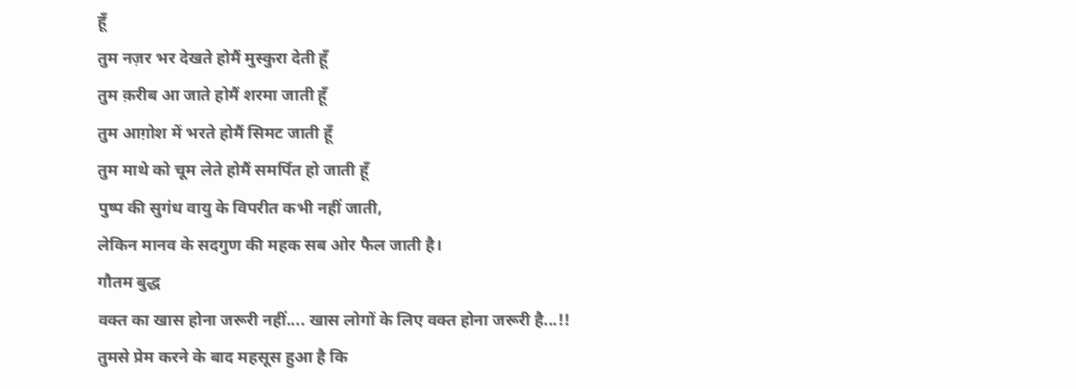हूँ
तुम नज़र भर देखते होमैं मुस्कुरा देती हूँ
तुम क़रीब आ जाते होमैं शरमा जाती हूँ
तुम आग़ोश में भरते होमैं सिमट जाती हूँ
तुम माथे को चूम लेते होमैं समर्पित हो जाती हूँ
पुष्प की सुगंध वायु के विपरीत कभी नहीं जाती,
लेकिन मानव के सदगुण की महक सब ओर फैल जाती है।
गौतम बुद्ध
वक्त का खास होना जरूरी नहीं.... खास लोगों के लिए वक्त होना जरूरी है...!!
तुमसे प्रेम करने के बाद महसूस हुआ है कि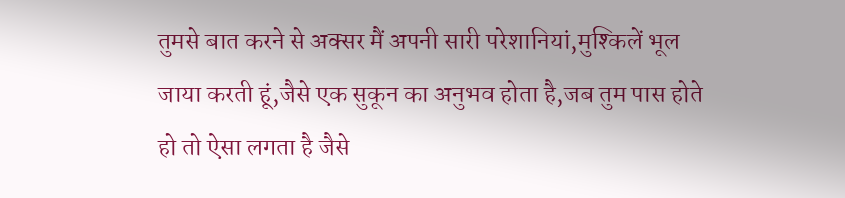तुमसे बात करने से अक्सर मैं अपनी सारी परेशानियां,मुश्किलें भूल जाया करती हूं,जैसे एक सुकून का अनुभव होता है,जब तुम पास होते हो तो ऐसा लगता है जैसे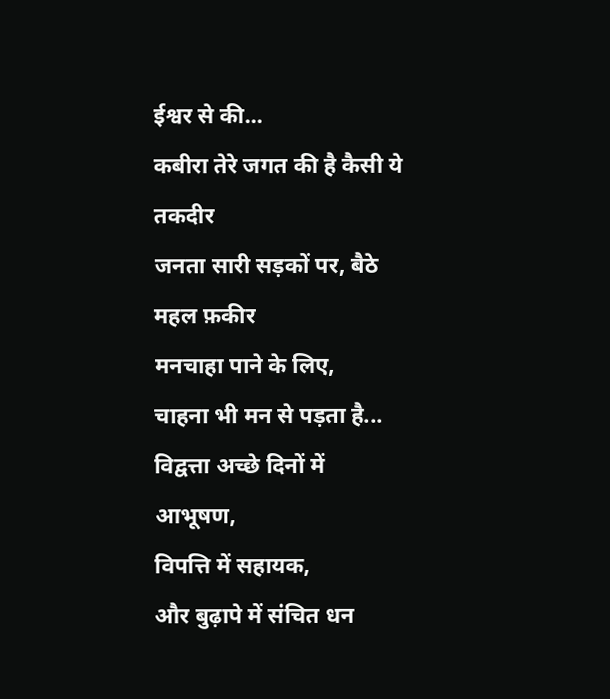ईश्वर से की...
कबीरा तेरे जगत की है कैसी ये तकदीर
जनता सारी सड़कों पर, बैठे महल फ़कीर
मनचाहा पाने के लिए,
चाहना भी मन से पड़ता है...
विद्वत्ता अच्छे दिनों में आभूषण,
विपत्ति में सहायक,
और बुढ़ापे में संचित धन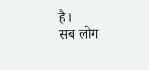है।
सब लोग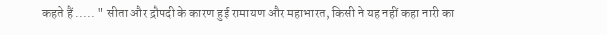कहते हैं ..... " सीता और द्रौपदी के कारण हुई रामायण और महाभारत, किसी ने यह नहीं कहा नारी का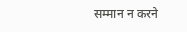सम्मान न करने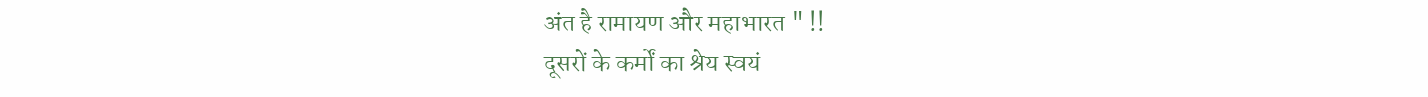अंत है रामायण और महाभारत " !!
दूसरों के कर्मों का श्रेय स्वयं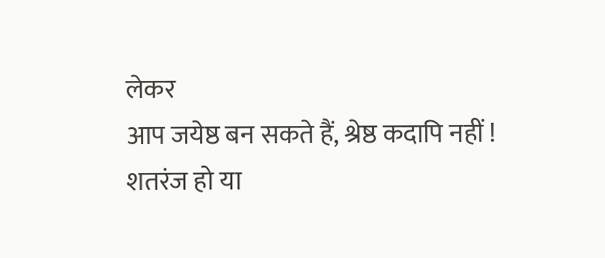लेकर
आप जयेष्ठ बन सकते हैं, श्रेष्ठ कदापि नहीं !
शतरंज हो या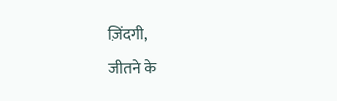ज़िंदगी,
जीतने के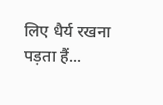लिए धैर्य रखना पड़ता हैं...